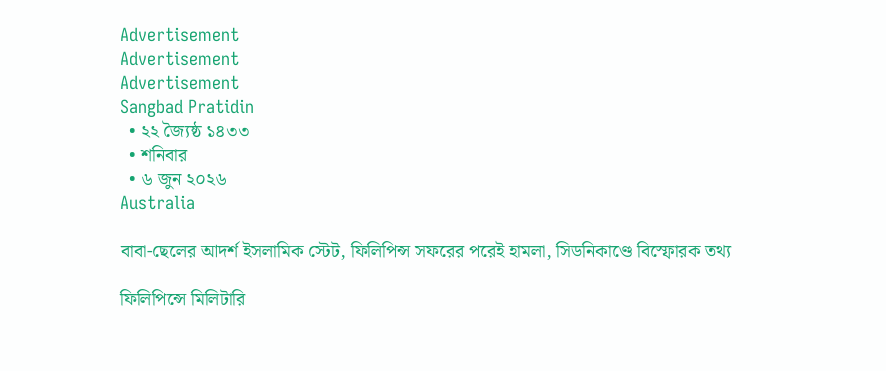Advertisement
Advertisement
Advertisement
Sangbad Pratidin
  • ২২ জ্যৈষ্ঠ ১৪৩৩
  • শনিবার
  • ৬ জুন ২০২৬
Australia

বাবা-ছেলের আদর্শ ইসলামিক স্টেট, ফিলিপিন্স সফরের পরেই হামলা, সিডনিকাণ্ডে বিস্ফোরক তথ্য

ফিলিপিন্সে মিলিটারি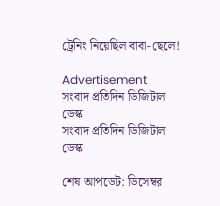ট্রেনিং নিয়েছিল বাবা-ছেলে!

Advertisement
সংবাদ প্রতিদিন ডিজিটাল ডেস্ক
সংবাদ প্রতিদিন ডিজিটাল ডেস্ক

শেষ আপডেট: ডিসেম্বর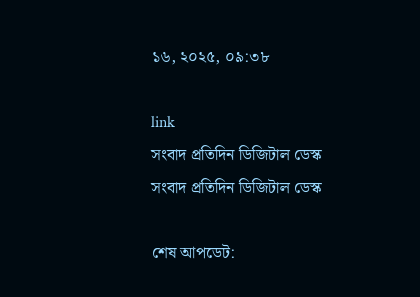১৬, ২০২৫, ০৯:৩৮

link
সংবাদ প্রতিদিন ডিজিটাল ডেস্ক
সংবাদ প্রতিদিন ডিজিটাল ডেস্ক

শেষ আপডেট: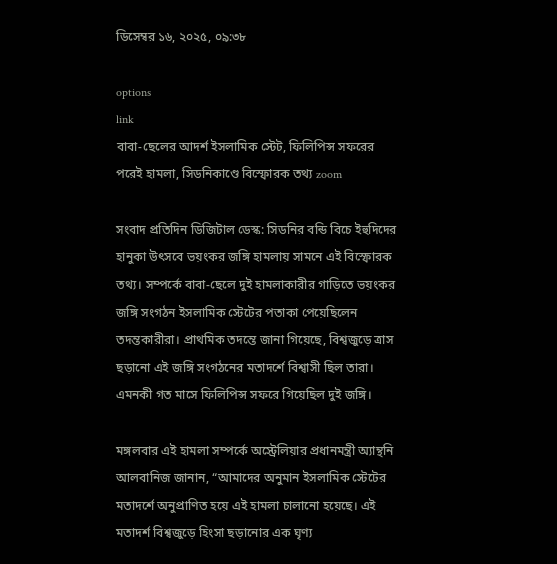ডিসেম্বর ১৬, ২০২৫, ০৯:৩৮

options
link
বাবা-ছেলের আদর্শ ইসলামিক স্টেট, ফিলিপিন্স সফরের পরেই হামলা, সিডনিকাণ্ডে বিস্ফোরক তথ্য zoom

সংবাদ প্রতিদিন ডিজিটাল ডেস্ক: সিডনির বন্ডি বিচে ইহুদিদের হানুকা উৎসবে ভয়ংকর জঙ্গি হামলায় সামনে এই বিস্ফোরক তথ্য। সম্পর্কে বাবা-ছেলে দুই হামলাকারীর গাড়িতে ভয়ংকর জঙ্গি সংগঠন ইসলামিক স্টেটের পতাকা পেয়েছিলেন তদন্তকারীরা। প্রাথমিক তদন্তে জানা গিয়েছে, বিশ্বজুড়ে ত্রাস ছড়ানো এই জঙ্গি সংগঠনের মতাদর্শে বিশ্বাসী ছিল তারা। এমনকী গত মাসে ফিলিপিন্স সফরে গিয়েছিল দুই জঙ্গি।

মঙ্গলবার এই হামলা সম্পর্কে অস্ট্রেলিয়ার প্রধানমন্ত্রী অ্যান্থনি আলবানিজ জানান, “আমাদের অনুমান ইসলামিক স্টেটের মতাদর্শে অনুপ্রাণিত হয়ে এই হামলা চালানো হয়েছে। এই মতাদর্শ বিশ্বজুড়ে হিংসা ছড়ানোর এক ঘৃণ্য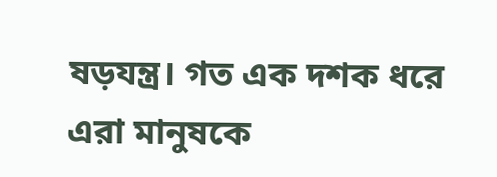ষড়যন্ত্র। গত এক দশক ধরে এরা মানুষকে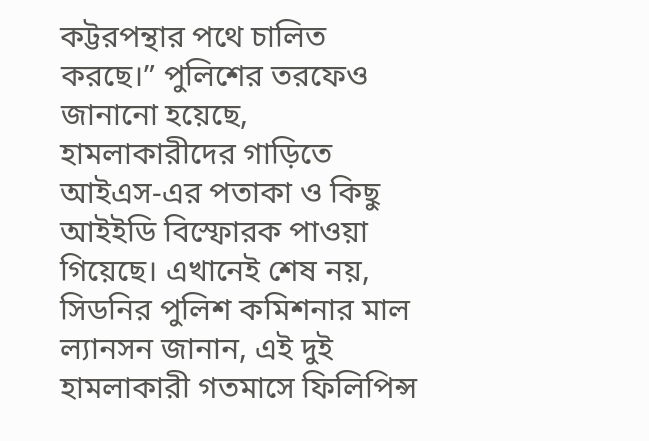কট্টরপন্থার পথে চালিত করছে।” পুলিশের তরফেও জানানো হয়েছে, হামলাকারীদের গাড়িতে আইএস-এর পতাকা ও কিছু আইইডি বিস্ফোরক পাওয়া গিয়েছে। এখানেই শেষ নয়, সিডনির পুলিশ কমিশনার মাল ল্যানসন জানান, এই দুই হামলাকারী গতমাসে ফিলিপিন্স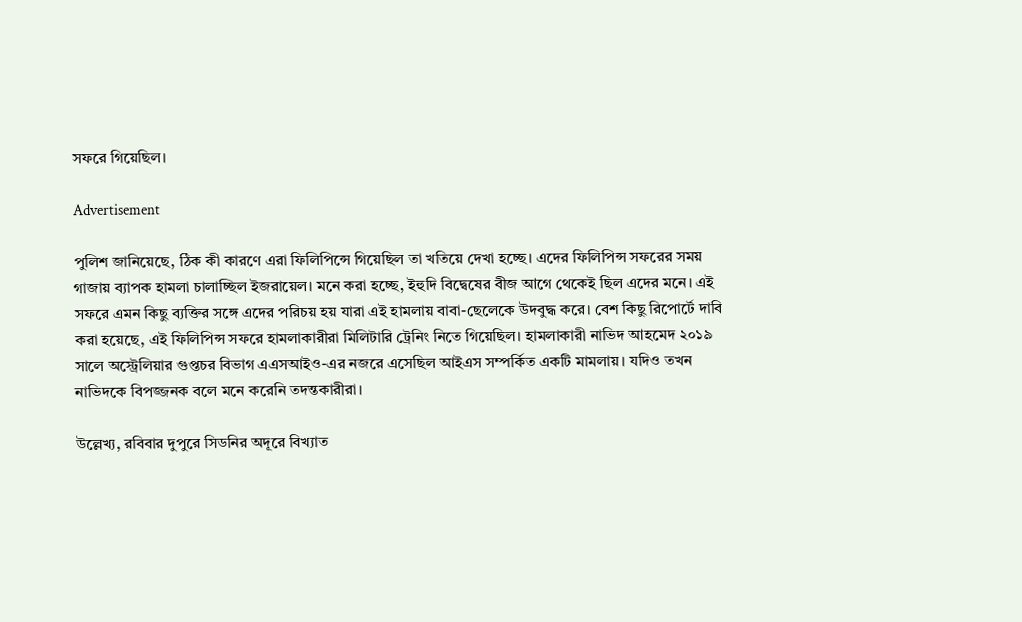সফরে গিয়েছিল।

Advertisement

পুলিশ জানিয়েছে, ঠিক কী কারণে এরা ফিলিপিন্সে গিয়েছিল তা খতিয়ে দেখা হচ্ছে। এদের ফিলিপিন্স সফরের সময় গাজায় ব্যাপক হামলা চালাচ্ছিল ইজরায়েল। মনে করা হচ্ছে, ইহুদি বিদ্বেষের বীজ আগে থেকেই ছিল এদের মনে। এই সফরে এমন কিছু ব্যক্তির সঙ্গে এদের পরিচয় হয় যারা এই হামলায় বাবা-ছেলেকে উদবুদ্ধ করে। বেশ কিছু রিপোর্টে দাবি করা হয়েছে, এই ফিলিপিন্স সফরে হামলাকারীরা মিলিটারি ট্রেনিং নিতে গিয়েছিল। হামলাকারী নাভিদ আহমেদ ২০১৯ সালে অস্ট্রেলিয়ার গুপ্তচর বিভাগ এএসআইও-এর নজরে এসেছিল আইএস সম্পর্কিত একটি মামলায়। যদিও তখন নাভিদকে বিপজ্জনক বলে মনে করেনি তদন্তকারীরা।

উল্লেখ্য, রবিবার দুপুরে সিডনির অদূরে বিখ্যাত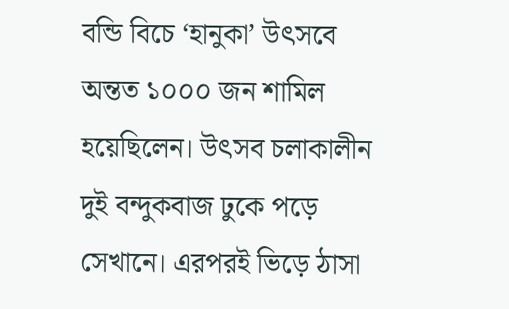বন্ডি বিচে ‘হানুকা’ উৎসবে অন্তত ১০০০ জন শামিল হয়েছিলেন। উৎসব চলাকালীন দুই বন্দুকবাজ ঢুকে পড়ে সেখানে। এরপরই ভিড়ে ঠাসা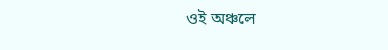ওই অঞ্চলে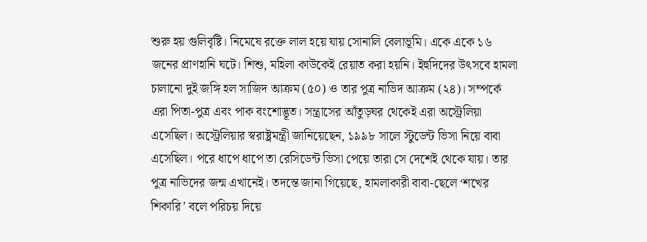শুরু হয় গুলিবৃষ্টি। নিমেষে রক্তে লাল হয়ে যায় সোনালি বেলাভূমি। একে একে ১৬ জনের প্রাণহানি ঘটে। শিশু, মহিলা কাউকেই রেয়াত করা হয়নি। ইহুদিদের উৎসবে হামলা চালানো দুই জঙ্গি হল সাজিদ আক্রম (৫০) ও তার পুত্র নাভিদ আক্রম (২৪)। সম্পর্কে এরা পিতা-পুত্র এবং পাক বংশোদ্ভূত। সন্ত্রাসের আঁতুড়ঘর থেকেই এরা অস্ট্রেলিয়া এসেছিল। অস্ট্রেলিয়ার স্বরাষ্ট্রমন্ত্রী জানিয়েছেন, ১৯৯৮ সালে স্টুডেন্ট ভিসা নিয়ে বাবা এসেছিল। পরে ধাপে ধাপে তা রেসিডেন্ট ভিসা পেয়ে তারা সে দেশেই থেকে যায়। তার পুত্র নাভিদের জন্ম এখানেই। তদন্তে জানা গিয়েছে, হামলাকারী বাবা-ছেলে ‘শখের শিকারি’ বলে পরিচয় দিয়ে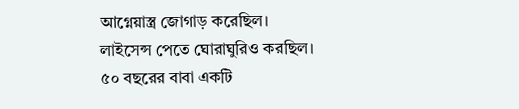আগ্নেয়াস্ত্র জোগাড় করেছিল। লাইসেন্স পেতে ঘোরাঘুরিও করছিল। ৫০ বছরের বাবা একটি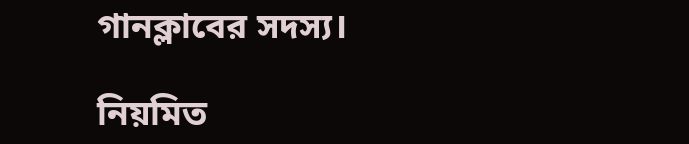গানক্লাবের সদস্য।

নিয়মিত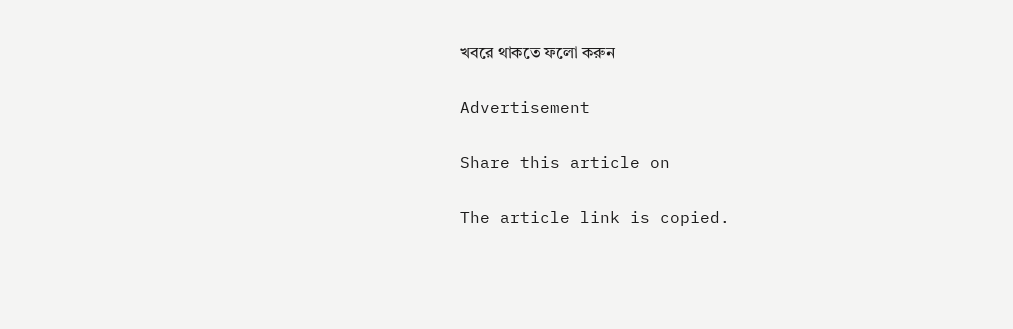খবরে থাকতে ফলো করুন

Advertisement

Share this article on

The article link is copied.